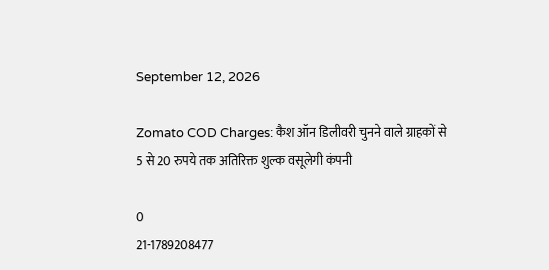September 12, 2026

Zomato COD Charges: कैश ऑन डिलीवरी चुनने वाले ग्राहकों से 5 से 20 रुपये तक अतिरिक्त शुल्क वसूलेगी कंपनी

0
21-1789208477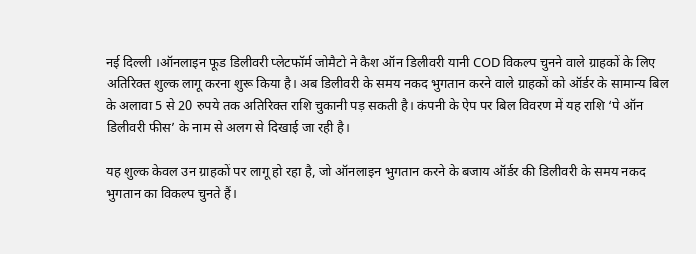नई दिल्ली ।ऑनलाइन फूड डिलीवरी प्लेटफॉर्म जोमैटो ने कैश ऑन डिलीवरी यानी COD विकल्प चुनने वाले ग्राहकों के लिए अतिरिक्त शुल्क लागू करना शुरू किया है। अब डिलीवरी के समय नकद भुगतान करने वाले ग्राहकों को ऑर्डर के सामान्य बिल के अलावा 5 से 20 रुपये तक अतिरिक्त राशि चुकानी पड़ सकती है। कंपनी के ऐप पर बिल विवरण में यह राशि ‘पे ऑन डिलीवरी फीस’ के नाम से अलग से दिखाई जा रही है।

यह शुल्क केवल उन ग्राहकों पर लागू हो रहा है, जो ऑनलाइन भुगतान करने के बजाय ऑर्डर की डिलीवरी के समय नकद भुगतान का विकल्प चुनते हैं।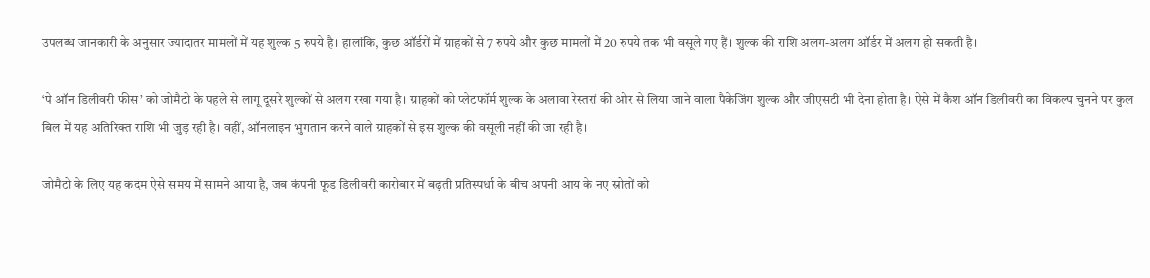उपलब्ध जानकारी के अनुसार ज्यादातर मामलों में यह शुल्क 5 रुपये है। हालांकि, कुछ ऑर्डरों में ग्राहकों से 7 रुपये और कुछ मामलों में 20 रुपये तक भी वसूले गए हैं। शुल्क की राशि अलग-अलग ऑर्डर में अलग हो सकती है।

‘पे ऑन डिलीवरी फीस’ को जोमैटो के पहले से लागू दूसरे शुल्कों से अलग रखा गया है। ग्राहकों को प्लेटफॉर्म शुल्क के अलावा रेस्तरां की ओर से लिया जाने वाला पैकेजिंग शुल्क और जीएसटी भी देना होता है। ऐसे में कैश ऑन डिलीवरी का विकल्प चुनने पर कुल बिल में यह अतिरिक्त राशि भी जुड़ रही है। वहीं, ऑनलाइन भुगतान करने वाले ग्राहकों से इस शुल्क की वसूली नहीं की जा रही है।

जोमैटो के लिए यह कदम ऐसे समय में सामने आया है, जब कंपनी फूड डिलीवरी कारोबार में बढ़ती प्रतिस्पर्धा के बीच अपनी आय के नए स्रोतों को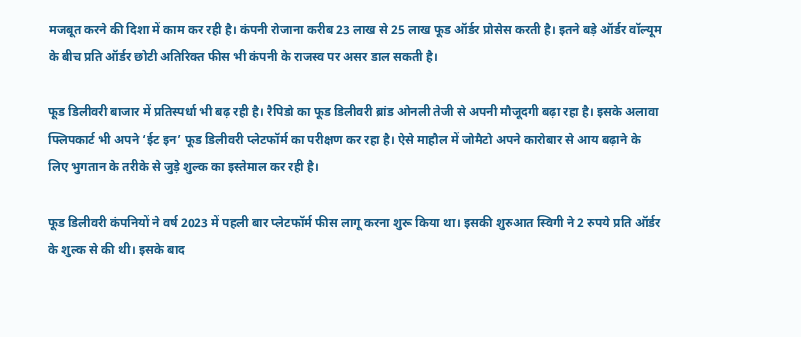मजबूत करने की दिशा में काम कर रही है। कंपनी रोजाना करीब 23 लाख से 25 लाख फूड ऑर्डर प्रोसेस करती है। इतने बड़े ऑर्डर वॉल्यूम के बीच प्रति ऑर्डर छोटी अतिरिक्त फीस भी कंपनी के राजस्व पर असर डाल सकती है।

फूड डिलीवरी बाजार में प्रतिस्पर्धा भी बढ़ रही है। रैपिडो का फूड डिलीवरी ब्रांड ओनली तेजी से अपनी मौजूदगी बढ़ा रहा है। इसके अलावा फ्लिपकार्ट भी अपने ‘ईट इन’ फूड डिलीवरी प्लेटफॉर्म का परीक्षण कर रहा है। ऐसे माहौल में जोमैटो अपने कारोबार से आय बढ़ाने के लिए भुगतान के तरीके से जुड़े शुल्क का इस्तेमाल कर रही है।

फूड डिलीवरी कंपनियों ने वर्ष 2023 में पहली बार प्लेटफॉर्म फीस लागू करना शुरू किया था। इसकी शुरुआत स्विगी ने 2 रुपये प्रति ऑर्डर के शुल्क से की थी। इसके बाद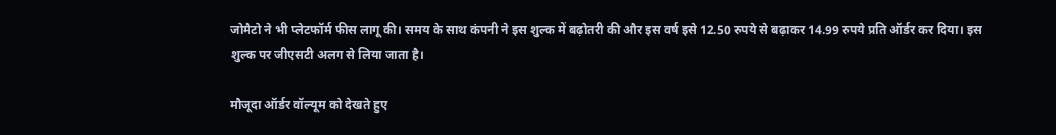जोमैटो ने भी प्लेटफॉर्म फीस लागू की। समय के साथ कंपनी ने इस शुल्क में बढ़ोतरी की और इस वर्ष इसे 12.50 रुपये से बढ़ाकर 14.99 रुपये प्रति ऑर्डर कर दिया। इस शुल्क पर जीएसटी अलग से लिया जाता है।

मौजूदा ऑर्डर वॉल्यूम को देखते हुए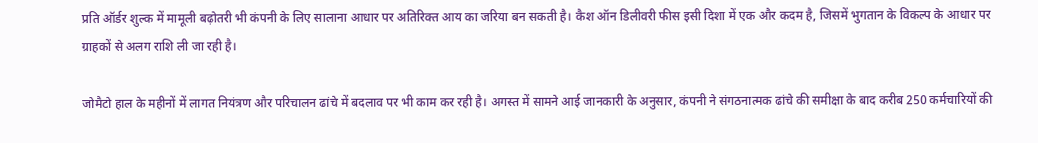प्रति ऑर्डर शुल्क में मामूली बढ़ोतरी भी कंपनी के लिए सालाना आधार पर अतिरिक्त आय का जरिया बन सकती है। कैश ऑन डिलीवरी फीस इसी दिशा में एक और कदम है, जिसमें भुगतान के विकल्प के आधार पर ग्राहकों से अलग राशि ली जा रही है।

जोमैटो हाल के महीनों में लागत नियंत्रण और परिचालन ढांचे में बदलाव पर भी काम कर रही है। अगस्त में सामने आई जानकारी के अनुसार, कंपनी ने संगठनात्मक ढांचे की समीक्षा के बाद करीब 250 कर्मचारियों की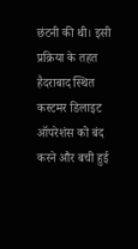छंटनी की थी। इसी प्रक्रिया के तहत हैदराबाद स्थित कस्टमर डिलाइट ऑपरेशंस को बंद करने और बची हुई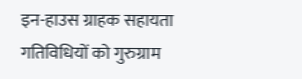इन-हाउस ग्राहक सहायता गतिविधियों को गुरुग्राम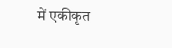में एकीकृत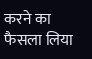करने का फैसला लिया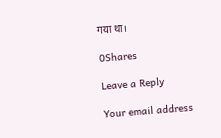गया था।

0Shares

Leave a Reply

Your email address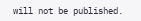will not be published.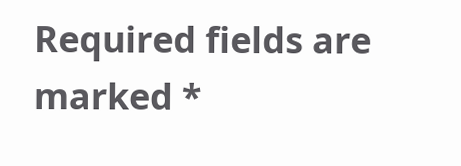Required fields are marked *